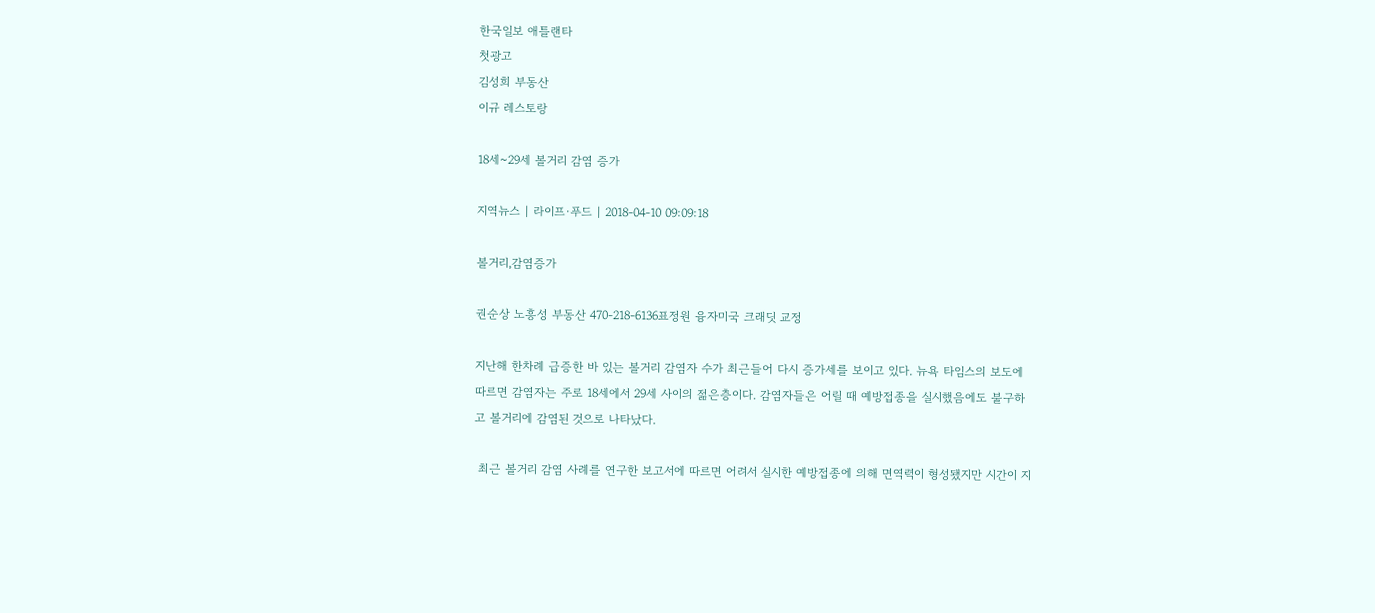한국일보 애틀랜타
첫광고
김성희 부동산
이규 레스토랑

18세~29세 볼거리 감염 증가

지역뉴스 | 라이프·푸드 | 2018-04-10 09:09:18

볼거리,감염증가

권순상 노흥성 부동산 470-218-6136표정원 융자미국 크래딧 교정

지난해 한차례 급증한 바 있는 볼거리 감염자 수가 최근들어 다시 증가세를 보이고 있다. 뉴욕 타임스의 보도에 따르면 감염자는 주로 18세에서 29세 사이의 젊은층이다. 감염자들은 어릴 때 예방접종을 실시했음에도 불구하고 볼거리에 감염된 것으로 나타났다.

 최근 볼거리 감염 사례를 연구한 보고서에 따르면 어려서 실시한 예방접종에 의해 면역력이 형성됐지만 시간이 지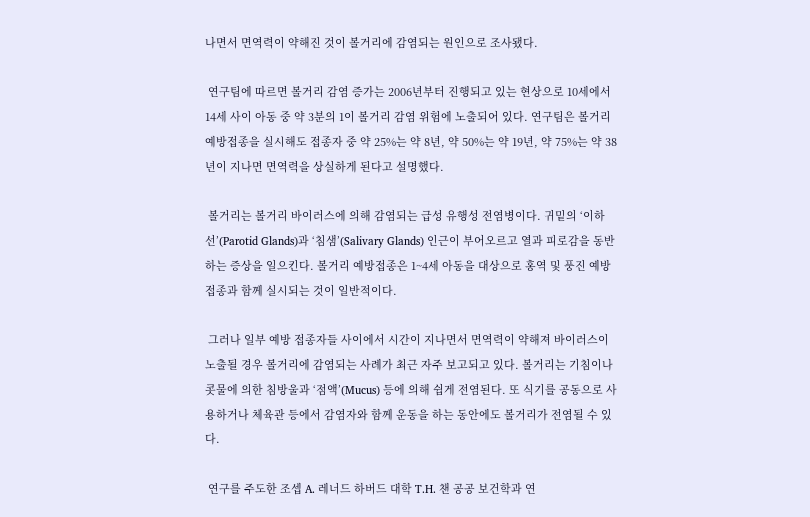나면서 면역력이 약해진 것이 볼거리에 감염되는 원인으로 조사됐다.

 연구팀에 따르면 볼거리 감염 증가는 2006년부터 진행되고 있는 현상으로 10세에서 14세 사이 아동 중 약 3분의 1이 볼거리 감염 위험에 노출되어 있다. 연구팀은 볼거리 예방접종을 실시해도 접종자 중 약 25%는 약 8년, 약 50%는 약 19년, 약 75%는 약 38년이 지나면 면역력을 상실하게 된다고 설명했다.

 볼거리는 볼거리 바이러스에 의해 감염되는 급성 유행성 전염병이다. 귀밑의 ‘이하선’(Parotid Glands)과 ‘침샘’(Salivary Glands) 인근이 부어오르고 열과 피로감을 동반하는 증상을 일으킨다. 볼거리 예방접종은 1~4세 아동을 대상으로 홍역 및 풍진 예방접종과 함께 실시되는 것이 일반적이다.

 그러나 일부 예방 접종자들 사이에서 시간이 지나면서 면역력이 약해져 바이러스이 노출될 경우 볼거리에 감염되는 사례가 최근 자주 보고되고 있다. 볼거리는 기침이나 콧물에 의한 침방울과 ‘점액’(Mucus) 등에 의해 쉽게 전염된다. 또 식기를 공동으로 사용하거나 체육관 등에서 감염자와 함께 운동을 하는 동안에도 볼거리가 전염될 수 있다.

 연구를 주도한 조셉 A. 레너드 하버드 대학 T.H. 챈 공공 보건학과 연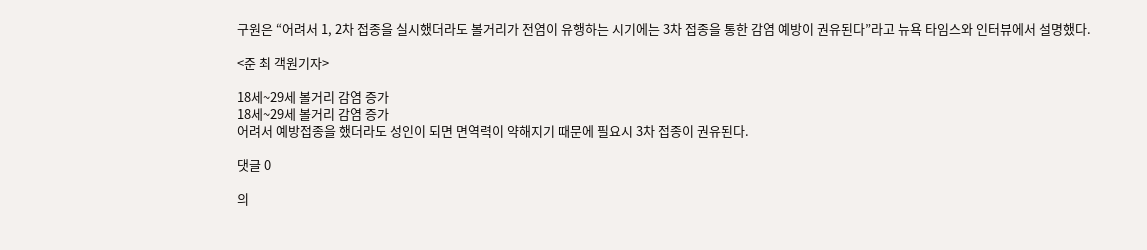구원은 “어려서 1, 2차 접종을 실시했더라도 볼거리가 전염이 유행하는 시기에는 3차 접종을 통한 감염 예방이 권유된다”라고 뉴욕 타임스와 인터뷰에서 설명했다.

<준 최 객원기자>

18세~29세 볼거리 감염 증가
18세~29세 볼거리 감염 증가
어려서 예방접종을 했더라도 성인이 되면 면역력이 약해지기 때문에 필요시 3차 접종이 권유된다.

댓글 0

의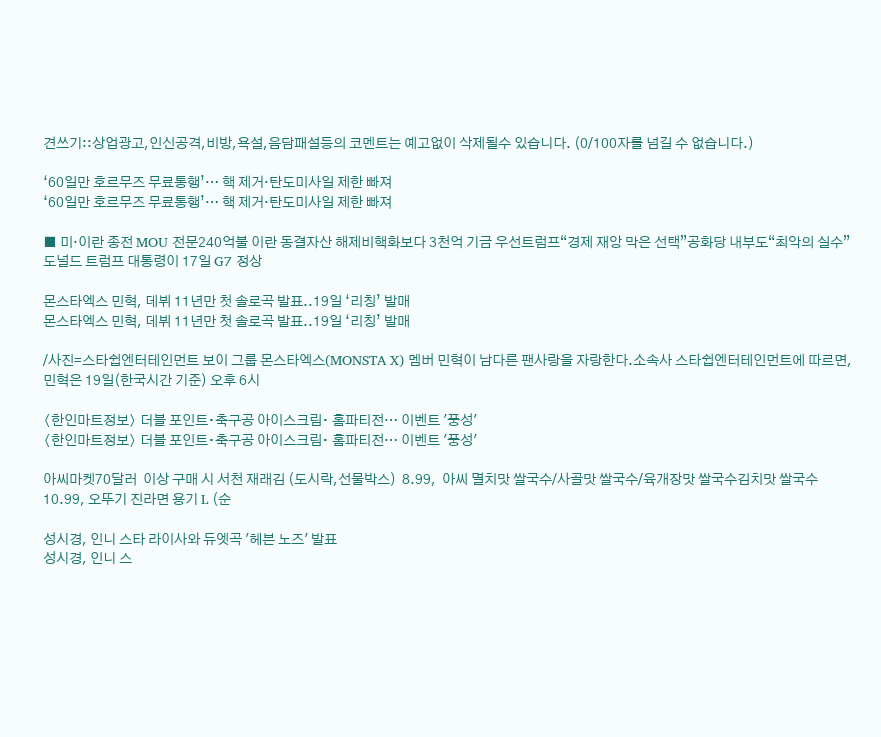견쓰기::상업광고,인신공격,비방,욕설,음담패설등의 코멘트는 예고없이 삭제될수 있습니다. (0/100자를 넘길 수 없습니다.)

‘60일만 호르무즈 무료통행’… 핵 제거·탄도미사일 제한 빠져
‘60일만 호르무즈 무료통행’… 핵 제거·탄도미사일 제한 빠져

■ 미·이란 종전 MOU 전문240억불 이란 동결자산 해제비핵화보다 3천억 기금 우선트럼프“경제 재앙 막은 선택”공화당 내부도“최악의 실수”도널드 트럼프 대통령이 17일 G7 정상

몬스타엑스 민혁, 데뷔 11년만 첫 솔로곡 발표..19일 ‘리칭’ 발매
몬스타엑스 민혁, 데뷔 11년만 첫 솔로곡 발표..19일 ‘리칭’ 발매

/사진=스타쉽엔터테인먼트 보이 그룹 몬스타엑스(MONSTA X) 멤버 민혁이 남다른 팬사랑을 자랑한다.소속사 스타쉽엔터테인먼트에 따르면, 민혁은 19일(한국시간 기준) 오후 6시

〈한인마트정보〉 더블 포인트∙축구공 아이스크림∙ 홈파티전… 이벤트 '풍성'
〈한인마트정보〉 더블 포인트∙축구공 아이스크림∙ 홈파티전… 이벤트 '풍성'

아씨마켓70달러  이상 구매 시 서천 재래김 (도시락,선물박스)  8.99,  아씨 멸치맛 쌀국수/사골맛 쌀국수/육개장맛 쌀국수김치맛 쌀국수10.99, 오뚜기 진라면 용기 L (순

성시경, 인니 스타 라이사와 듀엣곡 '헤븐 노즈' 발표
성시경, 인니 스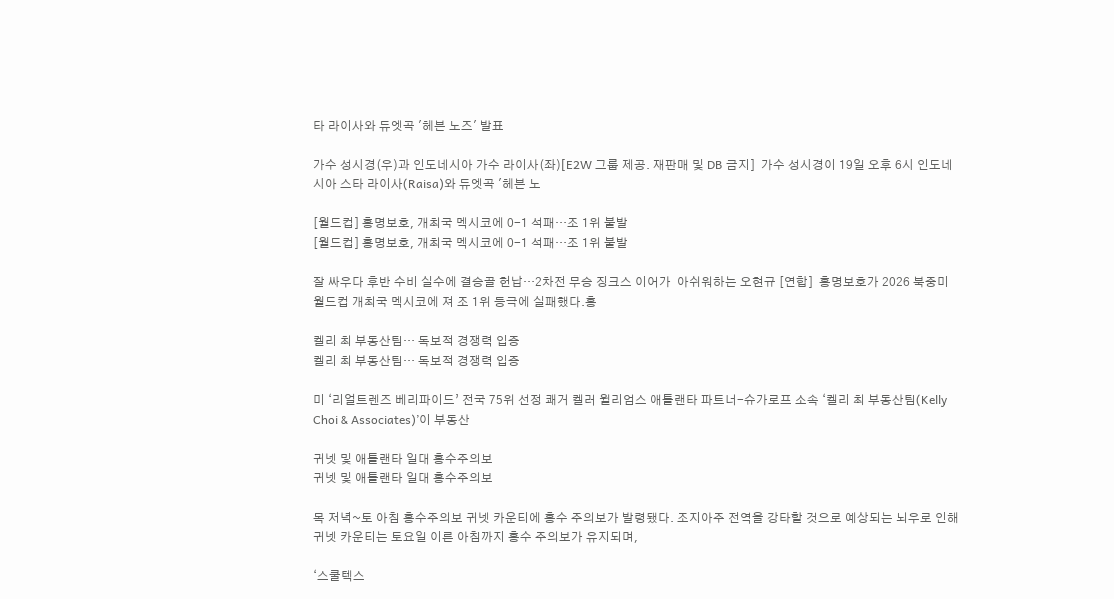타 라이사와 듀엣곡 '헤븐 노즈' 발표

가수 성시경(우)과 인도네시아 가수 라이사(좌)[E2W 그룹 제공. 재판매 및 DB 금지]  가수 성시경이 19일 오후 6시 인도네시아 스타 라이사(Raisa)와 듀엣곡 '헤븐 노

[월드컵] 홍명보호, 개최국 멕시코에 0-1 석패…조 1위 불발
[월드컵] 홍명보호, 개최국 멕시코에 0-1 석패…조 1위 불발

잘 싸우다 후반 수비 실수에 결승골 헌납…2차전 무승 징크스 이어가  아쉬워하는 오현규 [연합]  홍명보호가 2026 북중미 월드컵 개최국 멕시코에 져 조 1위 등극에 실패했다.홍

켈리 최 부동산팀… 독보적 경쟁력 입증
켈리 최 부동산팀… 독보적 경쟁력 입증

미 ‘리얼트렌즈 베리파이드’ 전국 75위 선정 쾌거 켈러 윌리엄스 애틀랜타 파트너-슈가로프 소속 ‘켈리 최 부동산팀(Kelly Choi & Associates)’이 부동산

귀넷 및 애틀랜타 일대 홍수주의보
귀넷 및 애틀랜타 일대 홍수주의보

목 저녁~토 아침 홍수주의보 귀넷 카운티에 홍수 주의보가 발령됐다. 조지아주 전역을 강타할 것으로 예상되는 뇌우로 인해 귀넷 카운티는 토요일 이른 아침까지 홍수 주의보가 유지되며,

‘스쿨텍스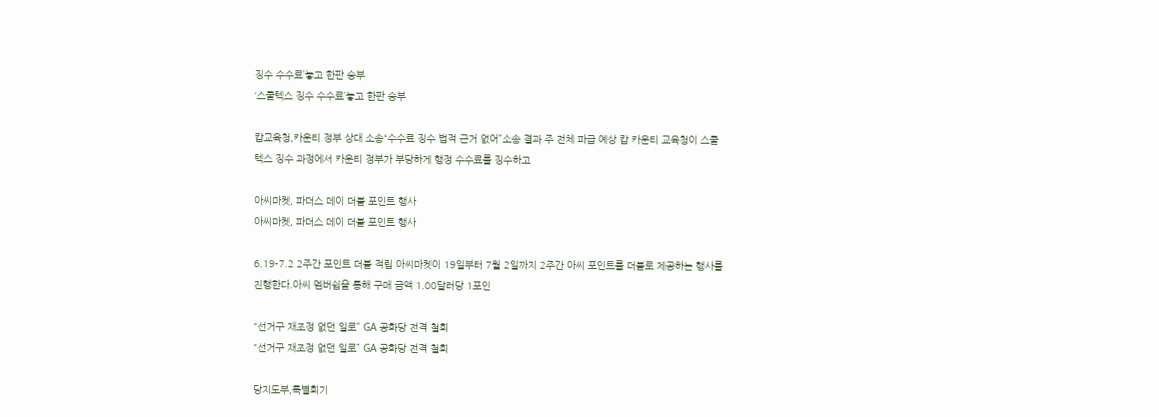징수 수수료’놓고 한판 승부
‘스쿨텍스 징수 수수료’놓고 한판 승부

캅교육청,카운티 정부 상대 소송“수수료 징수 법적 근거 없어”소송 결과 주 전체 파급 예상 캅 카운티 교육청이 스쿨텍스 징수 과정에서 카운티 정부가 부당하게 행정 수수료를 징수하고

아씨마켓, 파더스 데이 더블 포인트 행사
아씨마켓, 파더스 데이 더블 포인트 행사

6.19-7.2 2주간 포인트 더블 적립 아씨마켓이 19일부터 7월 2일까지 2주간 아씨 포인트를 더블로 제공하는 행사를진행한다.아씨 멤버쉽을 통해 구매 금액 1.00달러당 1포인

"선거구 재조정 없던 일로” GA 공화당 전격 철회
"선거구 재조정 없던 일로” GA 공화당 전격 철회

당지도부,특별회기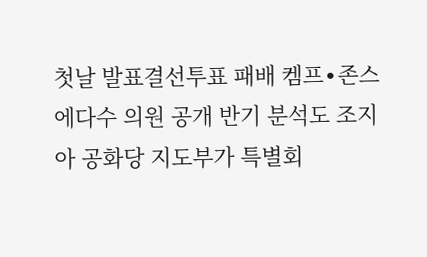첫날 발표결선투표 패배 켐프∙존스에다수 의원 공개 반기 분석도 조지아 공화당 지도부가 특별회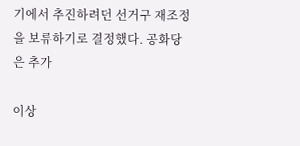기에서 추진하려던 선거구 재조정을 보류하기로 결정했다. 공화당은 추가

이상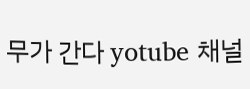무가 간다 yotube 채널